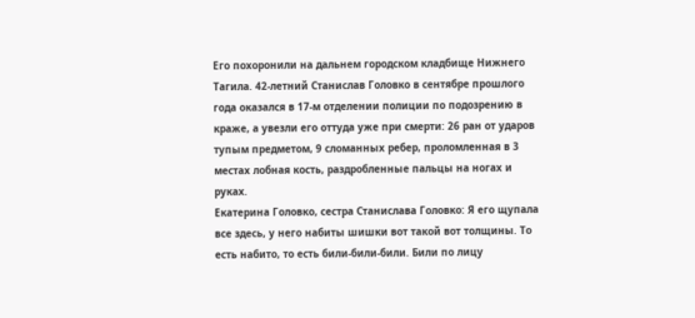Его похоронили на дальнем городском кладбище Нижнего Тагила. 42-летний Станислав Головко в сентябре прошлого года оказался в 17-м отделении полиции по подозрению в краже, а увезли его оттуда уже при смерти: 26 ран от ударов тупым предметом, 9 сломанных ребер, проломленная в 3 местах лобная кость, раздробленные пальцы на ногах и руках.
Екатерина Головко, сестра Станислава Головко: Я его щупала все здесь, у него набиты шишки вот такой вот толщины. То есть набито, то есть били-били-били. Били по лицу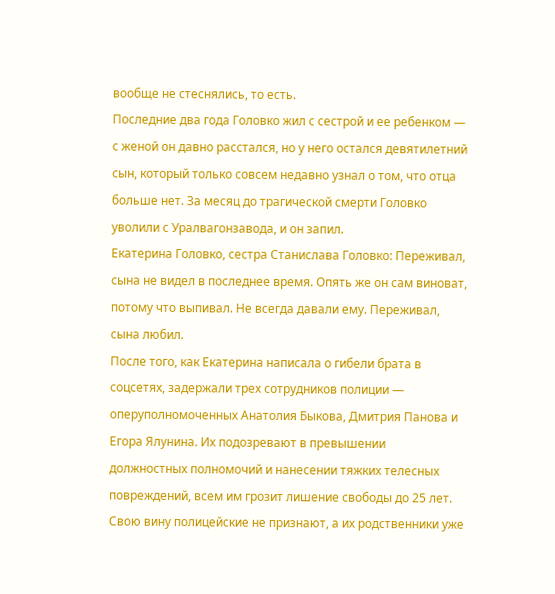вообще не стеснялись, то есть.
Последние два года Головко жил с сестрой и ее ребенком — с женой он давно расстался, но у него остался девятилетний сын, который только совсем недавно узнал о том, что отца больше нет. За месяц до трагической смерти Головко уволили с Уралвагонзавода, и он запил.
Екатерина Головко, сестра Станислава Головко: Переживал, сына не видел в последнее время. Опять же он сам виноват, потому что выпивал. Не всегда давали ему. Переживал, сына любил.
После того, как Екатерина написала о гибели брата в соцсетях, задержали трех сотрудников полиции — оперуполномоченных Анатолия Быкова, Дмитрия Панова и Егора Ялунина. Их подозревают в превышении должностных полномочий и нанесении тяжких телесных повреждений, всем им грозит лишение свободы до 25 лет. Свою вину полицейские не признают, а их родственники уже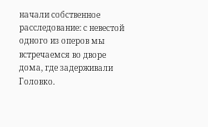начали собственное расследование: с невестой одного из оперов мы встречаемся во дворе дома, где задерживали Головко.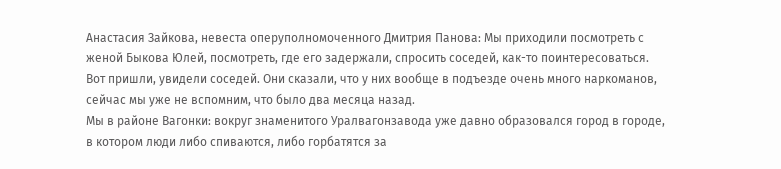Анастасия Зайкова, невеста оперуполномоченного Дмитрия Панова: Мы приходили посмотреть с женой Быкова Юлей, посмотреть, где его задержали, спросить соседей, как-то поинтересоваться. Вот пришли, увидели соседей. Они сказали, что у них вообще в подъезде очень много наркоманов, сейчас мы уже не вспомним, что было два месяца назад.
Мы в районе Вагонки: вокруг знаменитого Уралвагонзавода уже давно образовался город в городе, в котором люди либо спиваются, либо горбатятся за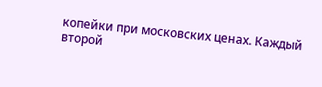копейки при московских ценах. Каждый второй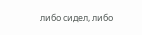либо сидел, либо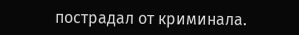пострадал от криминала.